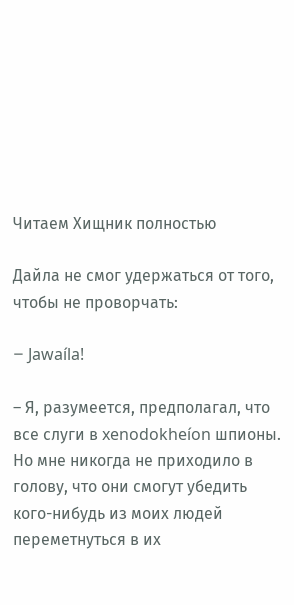Читаем Хищник полностью

Дайла не смог удержаться от того, чтобы не проворчать:

– Jawaíla!

– Я, разумеется, предполагал, что все слуги в xenodokheíon шпионы. Но мне никогда не приходило в голову, что они смогут убедить кого-нибудь из моих людей переметнуться в их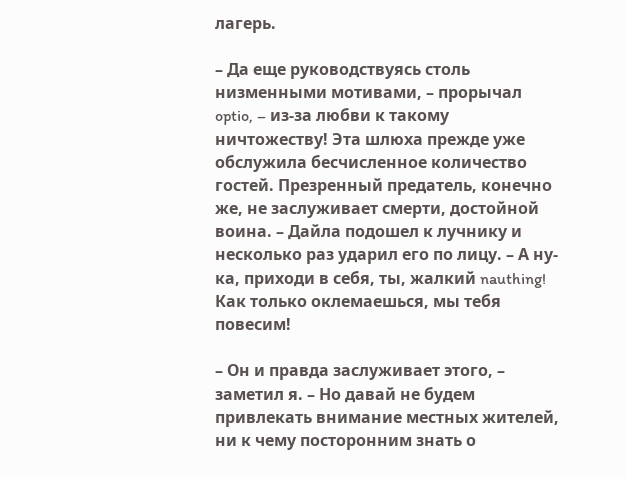лагерь.

– Да еще руководствуясь столь низменными мотивами, – прорычал optio, – из-за любви к такому ничтожеству! Эта шлюха прежде уже обслужила бесчисленное количество гостей. Презренный предатель, конечно же, не заслуживает смерти, достойной воина. – Дайла подошел к лучнику и несколько раз ударил его по лицу. – А ну-ка, приходи в себя, ты, жалкий nauthing! Как только оклемаешься, мы тебя повесим!

– Он и правда заслуживает этого, – заметил я. – Но давай не будем привлекать внимание местных жителей, ни к чему посторонним знать о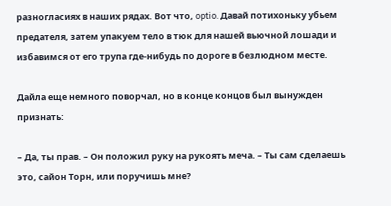разногласиях в наших рядах. Вот что, optio. Давай потихоньку убьем предателя, затем упакуем тело в тюк для нашей вьючной лошади и избавимся от его трупа где-нибудь по дороге в безлюдном месте.

Дайла еще немного поворчал, но в конце концов был вынужден признать:

– Да, ты прав. – Он положил руку на рукоять меча. – Ты сам сделаешь это, сайон Торн, или поручишь мне?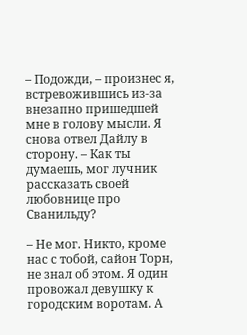– Подожди, – произнес я, встревожившись из-за внезапно пришедшей мне в голову мысли. Я снова отвел Дайлу в сторону. – Как ты думаешь, мог лучник рассказать своей любовнице про Сванильду?

– Не мог. Никто, кроме нас с тобой, сайон Торн, не знал об этом. Я один провожал девушку к городским воротам. А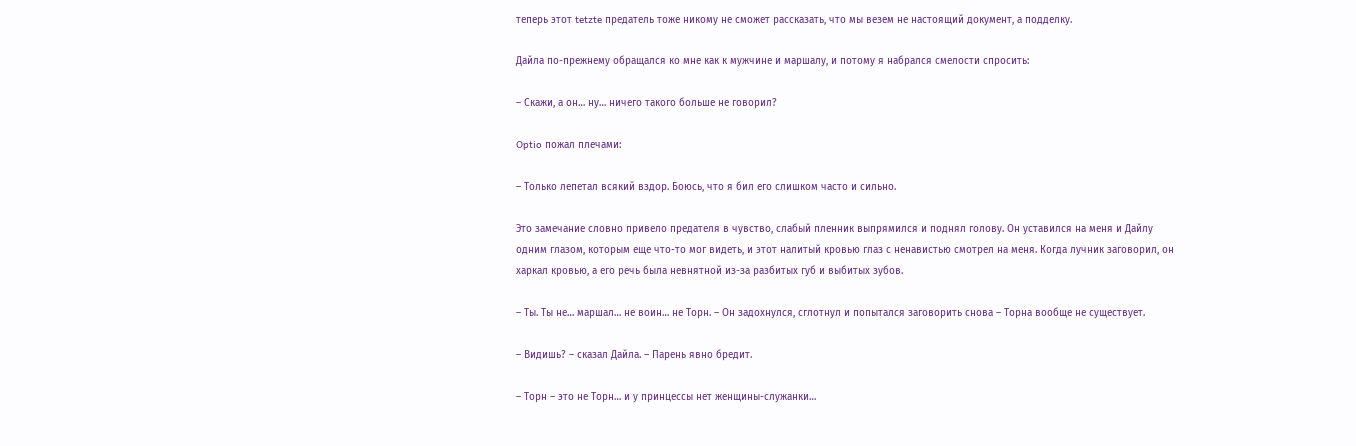теперь этот tetzte предатель тоже никому не сможет рассказать, что мы везем не настоящий документ, а подделку.

Дайла по-прежнему обращался ко мне как к мужчине и маршалу, и потому я набрался смелости спросить:

– Скажи, а он… ну… ничего такого больше не говорил?

Optio пожал плечами:

– Только лепетал всякий вздор. Боюсь, что я бил его слишком часто и сильно.

Это замечание словно привело предателя в чувство, слабый пленник выпрямился и поднял голову. Он уставился на меня и Дайлу одним глазом, которым еще что-то мог видеть, и этот налитый кровью глаз с ненавистью смотрел на меня. Когда лучник заговорил, он харкал кровью, а его речь была невнятной из-за разбитых губ и выбитых зубов.

– Ты. Ты не… маршал… не воин… не Торн. – Он задохнулся, сглотнул и попытался заговорить снова – Торна вообще не существует.

– Видишь? – сказал Дайла. – Парень явно бредит.

– Торн – это не Торн… и у принцессы нет женщины-служанки…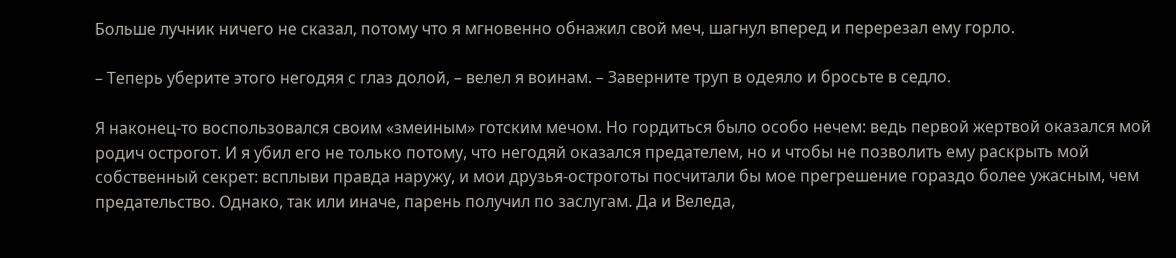Больше лучник ничего не сказал, потому что я мгновенно обнажил свой меч, шагнул вперед и перерезал ему горло.

– Теперь уберите этого негодяя с глаз долой, – велел я воинам. – Заверните труп в одеяло и бросьте в седло.

Я наконец-то воспользовался своим «змеиным» готским мечом. Но гордиться было особо нечем: ведь первой жертвой оказался мой родич острогот. И я убил его не только потому, что негодяй оказался предателем, но и чтобы не позволить ему раскрыть мой собственный секрет: всплыви правда наружу, и мои друзья-остроготы посчитали бы мое прегрешение гораздо более ужасным, чем предательство. Однако, так или иначе, парень получил по заслугам. Да и Веледа,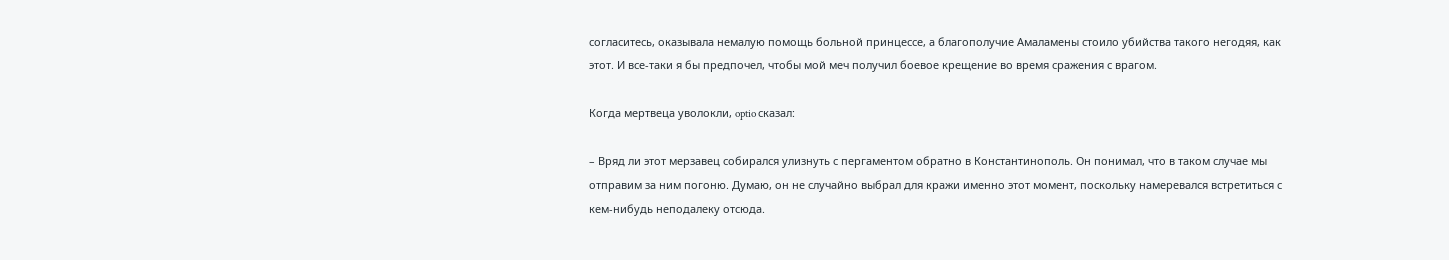согласитесь, оказывала немалую помощь больной принцессе, а благополучие Амаламены стоило убийства такого негодяя, как этот. И все-таки я бы предпочел, чтобы мой меч получил боевое крещение во время сражения с врагом.

Когда мертвеца уволокли, optio сказал:

– Вряд ли этот мерзавец собирался улизнуть с пергаментом обратно в Константинополь. Он понимал, что в таком случае мы отправим за ним погоню. Думаю, он не случайно выбрал для кражи именно этот момент, поскольку намеревался встретиться с кем-нибудь неподалеку отсюда.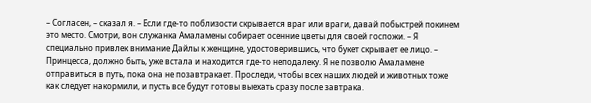– Согласен, – сказал я. – Если где-то поблизости скрывается враг или враги, давай побыстрей покинем это место. Смотри, вон служанка Амаламены собирает осенние цветы для своей госпожи. – Я специально привлек внимание Дайлы к женщине, удостоверившись, что букет скрывает ее лицо. – Принцесса, должно быть, уже встала и находится где-то неподалеку. Я не позволю Амаламене отправиться в путь, пока она не позавтракает. Проследи, чтобы всех наших людей и животных тоже как следует накормили, и пусть все будут готовы выехать сразу после завтрака.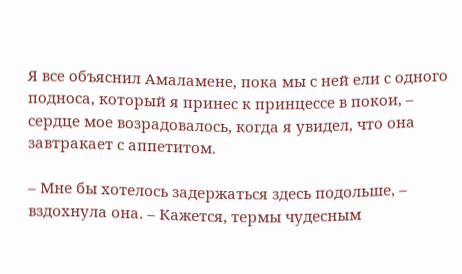Я все объяснил Амаламене, пока мы с ней ели с одного подноса, который я принес к принцессе в покои, – сердце мое возрадовалось, когда я увидел, что она завтракает с аппетитом.

– Мне бы хотелось задержаться здесь подольше, – вздохнула она. – Кажется, термы чудесным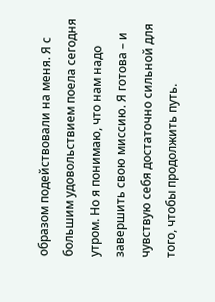образом подействовали на меня. Я с большим удовольствием поела сегодня утром. Но я понимаю, что нам надо завершить свою миссию. Я готова – и чувствую себя достаточно сильной для того, чтобы продолжить путь.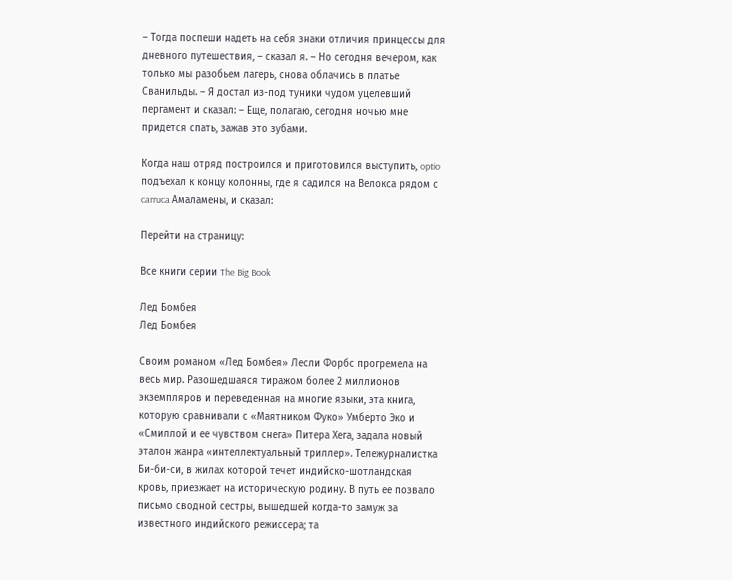– Тогда поспеши надеть на себя знаки отличия принцессы для дневного путешествия, – сказал я. – Но сегодня вечером, как только мы разобьем лагерь, снова облачись в платье Сванильды. – Я достал из-под туники чудом уцелевший пергамент и сказал: – Еще, полагаю, сегодня ночью мне придется спать, зажав это зубами.

Когда наш отряд построился и приготовился выступить, optio подъехал к концу колонны, где я садился на Велокса рядом с carruca Амаламены, и сказал:

Перейти на страницу:

Все книги серии The Big Book

Лед Бомбея
Лед Бомбея

Своим романом «Лед Бомбея» Лесли Форбс прогремела на весь мир. Разошедшаяся тиражом более 2 миллионов экземпляров и переведенная на многие языки, эта книга, которую сравнивали с «Маятником Фуко» Умберто Эко и «Смиллой и ее чувством снега» Питера Хега, задала новый эталон жанра «интеллектуальный триллер». Тележурналистка Би-би-си, в жилах которой течет индийско-шотландская кровь, приезжает на историческую родину. В путь ее позвало письмо сводной сестры, вышедшей когда-то замуж за известного индийского режиссера; та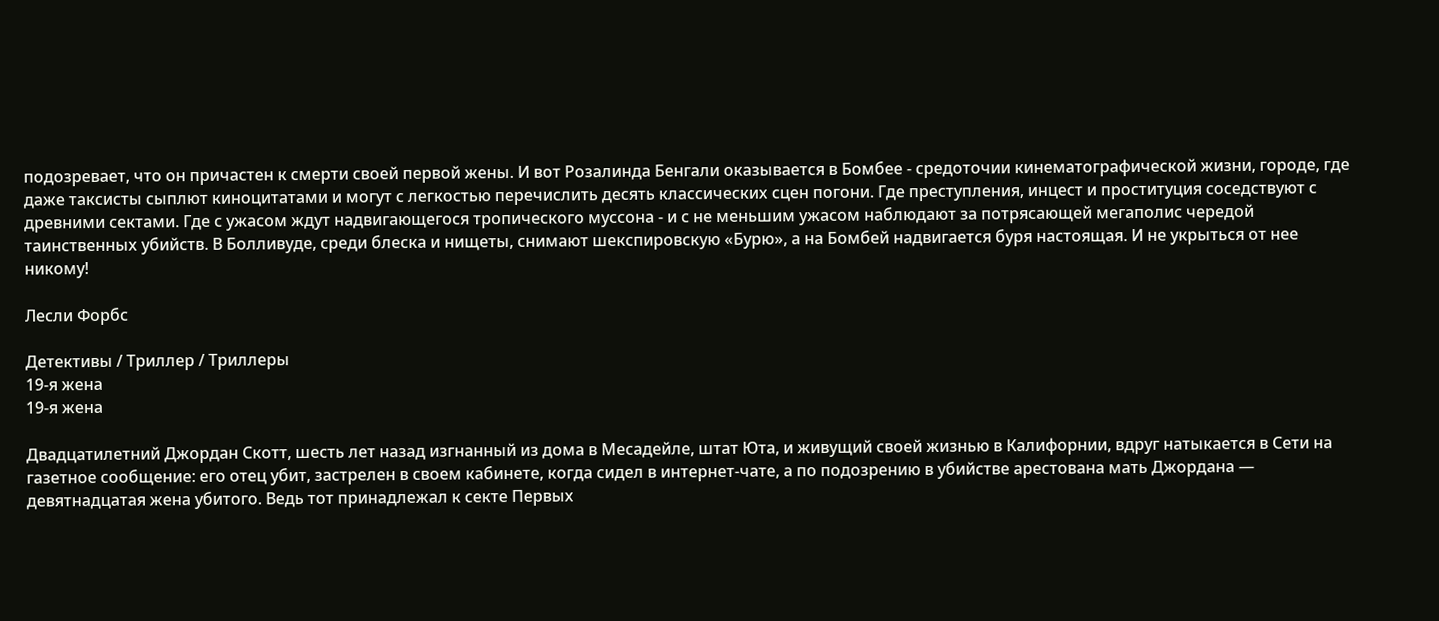подозревает, что он причастен к смерти своей первой жены. И вот Розалинда Бенгали оказывается в Бомбее - средоточии кинематографической жизни, городе, где даже таксисты сыплют киноцитатами и могут с легкостью перечислить десять классических сцен погони. Где преступления, инцест и проституция соседствуют с древними сектами. Где с ужасом ждут надвигающегося тропического муссона - и с не меньшим ужасом наблюдают за потрясающей мегаполис чередой таинственных убийств. В Болливуде, среди блеска и нищеты, снимают шекспировскую «Бурю», а на Бомбей надвигается буря настоящая. И не укрыться от нее никому!

Лесли Форбс

Детективы / Триллер / Триллеры
19-я жена
19-я жена

Двадцатилетний Джордан Скотт, шесть лет назад изгнанный из дома в Месадейле, штат Юта, и живущий своей жизнью в Калифорнии, вдруг натыкается в Сети на газетное сообщение: его отец убит, застрелен в своем кабинете, когда сидел в интернет-чате, а по подозрению в убийстве арестована мать Джордана — девятнадцатая жена убитого. Ведь тот принадлежал к секте Первых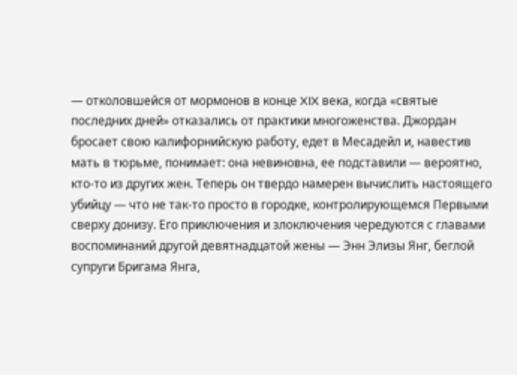— отколовшейся от мормонов в конце XIX века, когда «святые последних дней» отказались от практики многоженства. Джордан бросает свою калифорнийскую работу, едет в Месадейл и, навестив мать в тюрьме, понимает: она невиновна, ее подставили — вероятно, кто-то из других жен. Теперь он твердо намерен вычислить настоящего убийцу — что не так-то просто в городке, контролирующемся Первыми сверху донизу. Его приключения и злоключения чередуются с главами воспоминаний другой девятнадцатой жены — Энн Элизы Янг, беглой супруги Бригама Янга,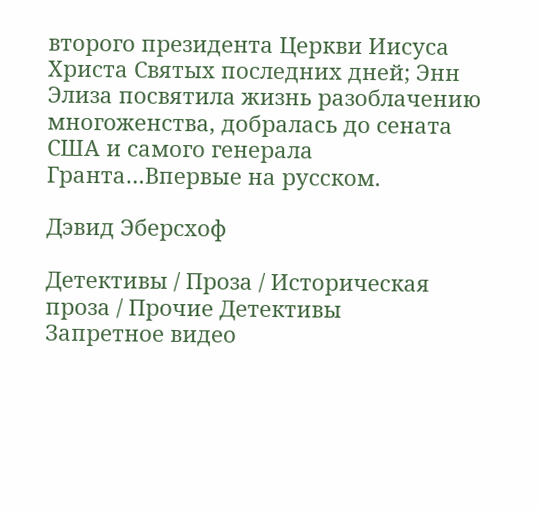второго президента Церкви Иисуса Христа Святых последних дней; Энн Элиза посвятила жизнь разоблачению многоженства, добралась до сената США и самого генерала Гранта…Впервые на русском.

Дэвид Эберсхоф

Детективы / Проза / Историческая проза / Прочие Детективы
Запретное видео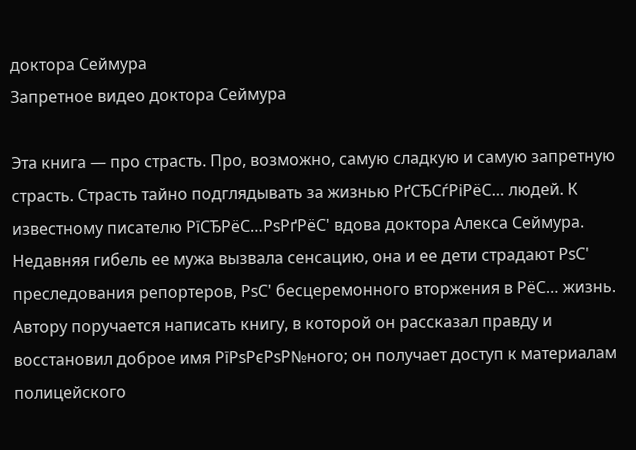доктора Сеймура
Запретное видео доктора Сеймура

Эта книга — про страсть. Про, возможно, самую сладкую и самую запретную страсть. Страсть тайно подглядывать за жизнью РґСЂСѓРіРёС… людей. К известному писателю РїСЂРёС…РѕРґРёС' вдова доктора Алекса Сеймура. Недавняя гибель ее мужа вызвала сенсацию, она и ее дети страдают РѕС' преследования репортеров, РѕС' бесцеремонного вторжения в РёС… жизнь. Автору поручается написать книгу, в которой он рассказал правду и восстановил доброе имя РїРѕРєРѕР№ного; он получает доступ к материалам полицейского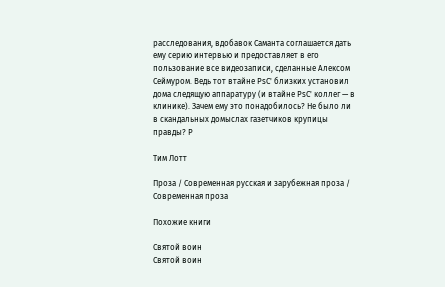расследования, вдобавок Саманта соглашается дать ему серию интервью и предоставляет в его пользование все видеозаписи, сделанные Алексом Сеймуром. Ведь тот втайне РѕС' близких установил дома следящую аппаратуру (и втайне РѕС' коллег — в клинике). Зачем ему это понадобилось? Не было ли в скандальных домыслах газетчиков крупицы правды? Р

Тим Лотт

Проза / Современная русская и зарубежная проза / Современная проза

Похожие книги

Святой воин
Святой воин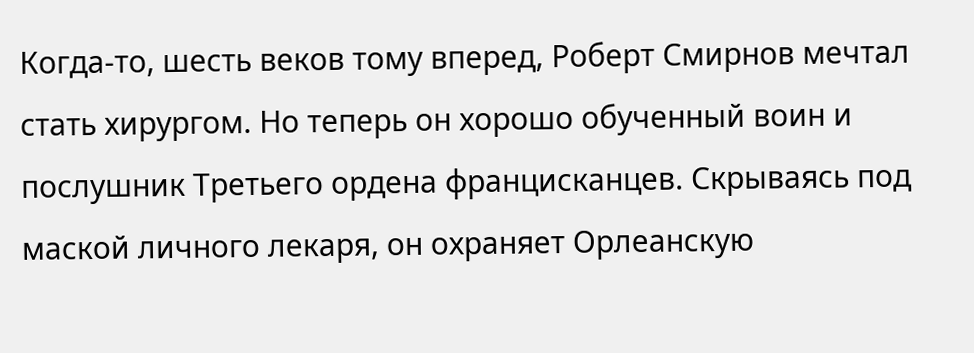Когда-то, шесть веков тому вперед, Роберт Смирнов мечтал стать хирургом. Но теперь он хорошо обученный воин и послушник Третьего ордена францисканцев. Скрываясь под маской личного лекаря, он охраняет Орлеанскую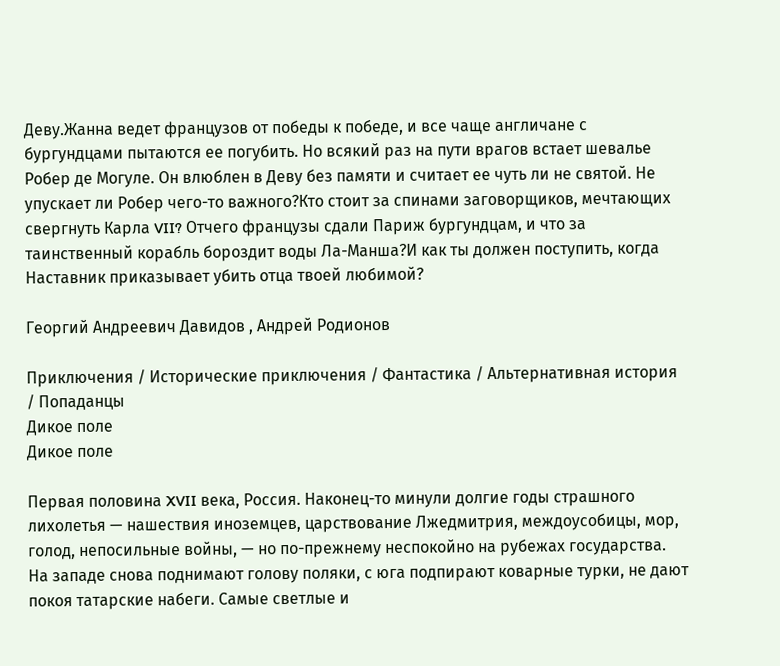Деву.Жанна ведет французов от победы к победе, и все чаще англичане с бургундцами пытаются ее погубить. Но всякий раз на пути врагов встает шевалье Робер де Могуле. Он влюблен в Деву без памяти и считает ее чуть ли не святой. Не упускает ли Робер чего-то важного?Кто стоит за спинами заговорщиков, мечтающих свергнуть Карла VII? Отчего французы сдали Париж бургундцам, и что за таинственный корабль бороздит воды Ла-Манша?И как ты должен поступить, когда Наставник приказывает убить отца твоей любимой?

Георгий Андреевич Давидов , Андрей Родионов

Приключения / Исторические приключения / Фантастика / Альтернативная история / Попаданцы
Дикое поле
Дикое поле

Первая половина XVII века, Россия. Наконец-то минули долгие годы страшного лихолетья — нашествия иноземцев, царствование Лжедмитрия, междоусобицы, мор, голод, непосильные войны, — но по-прежнему неспокойно на рубежах государства. На западе снова поднимают голову поляки, с юга подпирают коварные турки, не дают покоя татарские набеги. Самые светлые и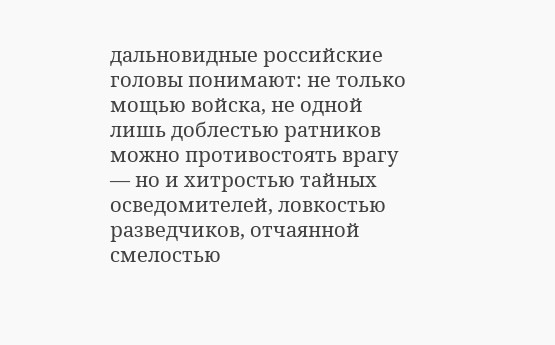дальновидные российские головы понимают: не только мощью войска, не одной лишь доблестью ратников можно противостоять врагу — но и хитростью тайных осведомителей, ловкостью разведчиков, отчаянной смелостью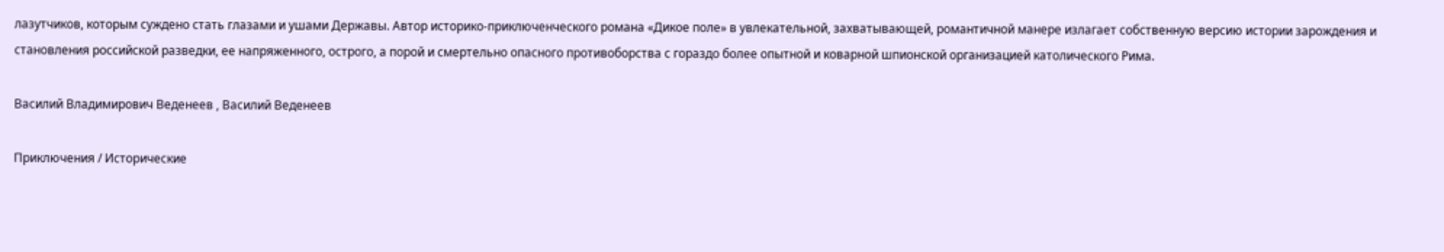лазутчиков, которым суждено стать глазами и ушами Державы. Автор историко-приключенческого романа «Дикое поле» в увлекательной, захватывающей, романтичной манере излагает собственную версию истории зарождения и становления российской разведки, ее напряженного, острого, а порой и смертельно опасного противоборства с гораздо более опытной и коварной шпионской организацией католического Рима.

Василий Владимирович Веденеев , Василий Веденеев

Приключения / Исторические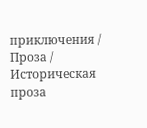приключения / Проза / Историческая проза